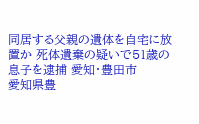同居する父親の遺体を自宅に放置か 死体遺棄の疑いで51歳の息子を逮捕 愛知・豊田市
愛知県豊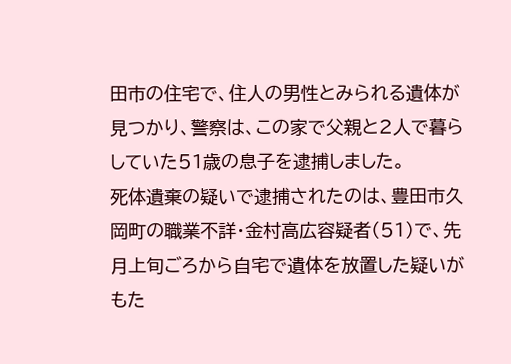田市の住宅で、住人の男性とみられる遺体が見つかり、警察は、この家で父親と2人で暮らしていた51歳の息子を逮捕しました。
死体遺棄の疑いで逮捕されたのは、豊田市久岡町の職業不詳・金村高広容疑者(51)で、先月上旬ごろから自宅で遺体を放置した疑いがもた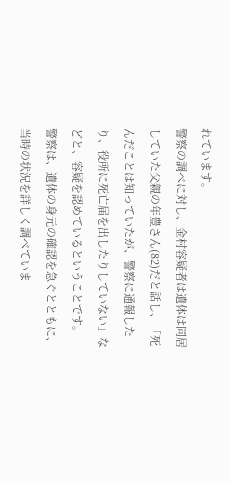れています。
警察の調べに対し、金村容疑者は遺体は同居していた父親の年豊さん(82)だと話し、「死んだことは知っていたが、警察に通報したり、役所に死亡届を出したりしていない」などと、容疑を認めているということです。
警察は、遺体の身元の確認を急ぐとともに、当時の状況を詳しく調べていま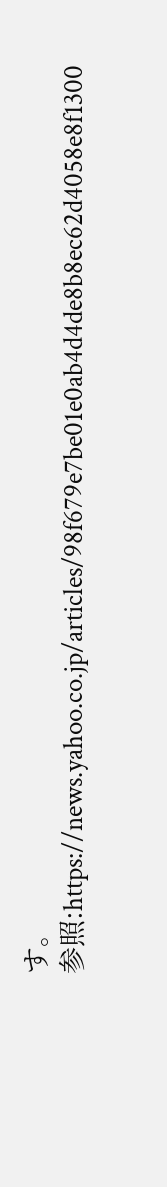す。
参照:https://news.yahoo.co.jp/articles/98f679e7be01e0ab4d4de8b8ec62d4058e8f1300